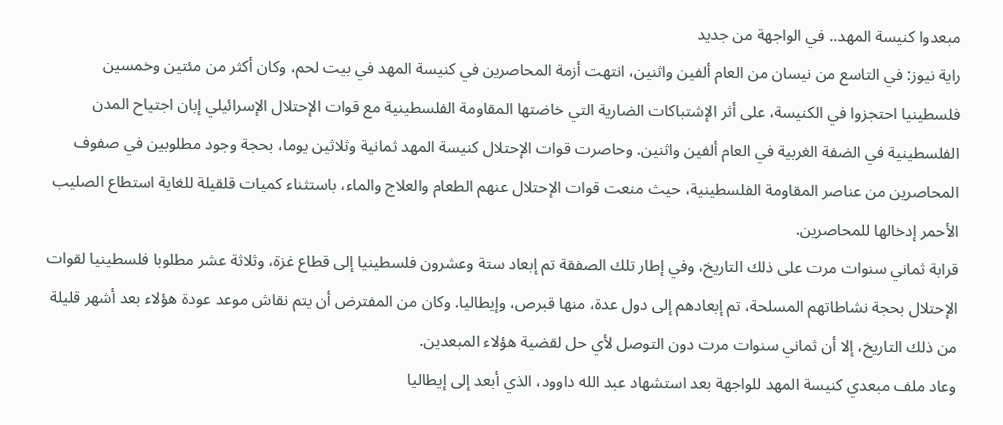مبعدوا كنيسة المهد.. في الواجهة من جديد
راية نيوز: في التاسع من نيسان من العام ألفين واثنين، انتهت أزمة المحاصرين في كنيسة المهد في بيت لحم، وكان أكثر من مئتين وخمسين فلسطينيا احتجزوا في الكنيسة، على أثر الإشتباكات الضارية التي خاضتها المقاومة الفلسطينية مع قوات الإحتلال الإسرائيلي إبان اجتياح المدن الفلسطينية في الضفة الغربية في العام ألفين واثنين. وحاصرت قوات الإحتلال كنيسة المهد ثمانية وثلاثين يوما، بحجة وجود مطلوبين في صفوف المحاصرين من عناصر المقاومة الفلسطينية، حيث منعت قوات الإحتلال عنهم الطعام والعلاج والماء، باستثناء كميات قلقيلة للغاية استطاع الصليب الأحمر إدخالها للمحاصرين.
قرابة ثماني سنوات مرت على ذلك التاريخ، وفي إطار تلك الصفقة تم إبعاد ستة وعشرون فلسطينيا إلى قطاع غزة، وثلاثة عشر مطلوبا فلسطينيا لقوات الإحتلال بحجة نشاطاتهم المسلحة، تم إبعادهم إلى دول عدة، منها قبرص، وإيطاليا. وكان من المفترض أن يتم نقاش موعد عودة هؤلاء بعد أشهر قليلة من ذلك التاريخ، إلا أن ثماني سنوات مرت دون التوصل لأي حل لقضية هؤلاء المبعدين.
وعاد ملف مبعدي كنيسة المهد للواجهة بعد استشهاد عبد الله داوود، الذي أبعد إلى إيطاليا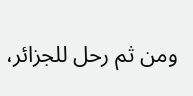ومن ثم رحل للجزائر،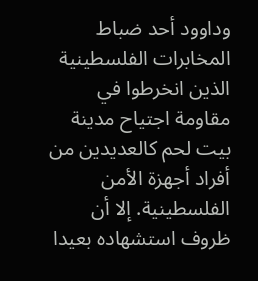وداوود أحد ضباط المخابرات الفلسطينية الذين انخرطوا في مقاومة اجتياح مدينة بيت لحم كالعديدين من أفراد أجهزة الأمن الفلسطينية. إلا أن ظروف استشهاده بعيدا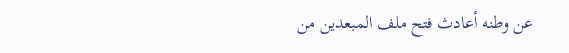عن وطنه أعادث فتح ملف المبعدين من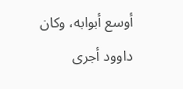أوسع أبوابه، وكان داوود أجرى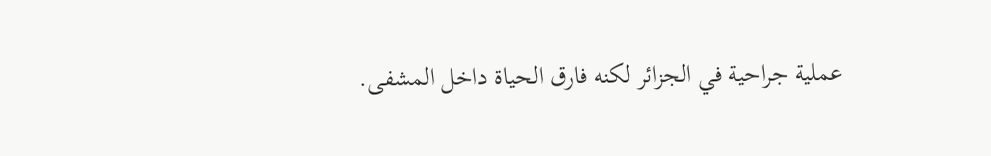عملية جراحية في الجزائر لكنه فارق الحياة داخل المشفى.